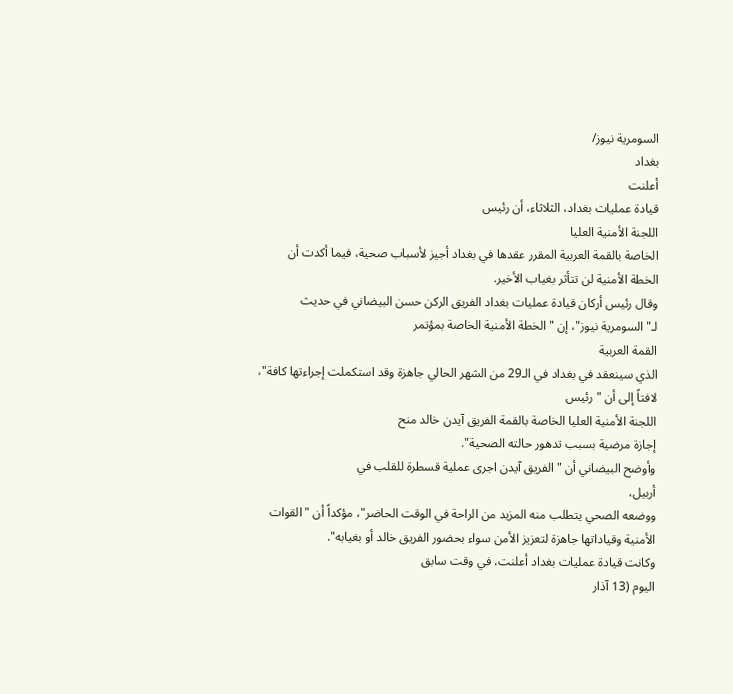السومرية نيوز/
بغداد
أعلنت
قيادة عمليات بغداد، الثلاثاء، أن رئيس
اللجنة الأمنية العليا
الخاصة بالقمة العربية المقرر عقدها في بغداد أجيز لأسباب صحية، فيما أكدت أن
الخطة الأمنية لن تتأثر بغياب الأخير.
وقال رئيس أركان قيادة عمليات بغداد الفريق الركن حسن البيضاني في حديث
لـ"السومرية نيوز"، إن "الخطة الأمنية الخاصة بمؤتمر
القمة العربية
الذي سينعقد في بغداد في الـ29 من الشهر الحالي جاهزة وقد استكملت إجراءتها كافة"،
لافتاً إلى أن "رئيس
اللجنة الأمنية العليا الخاصة بالقمة الفريق آيدن خالد منح
إجازة مرضية بسبب تدهور حالته الصحية".
وأوضح البيضاني أن "الفريق آيدن اجرى عملية قسطرة للقلب في
أربيل،
ووضعه الصحي يتطلب منه المزيد من الراحة في الوقت الحاضر"، مؤكداً أن "القوات
الأمنية وقياداتها جاهزة لتعزيز الأمن سواء بحضور الفريق خالد أو بغيابه".
وكانت قيادة عمليات بغداد أعلنت، في وقت سابق
اليوم (13 آذار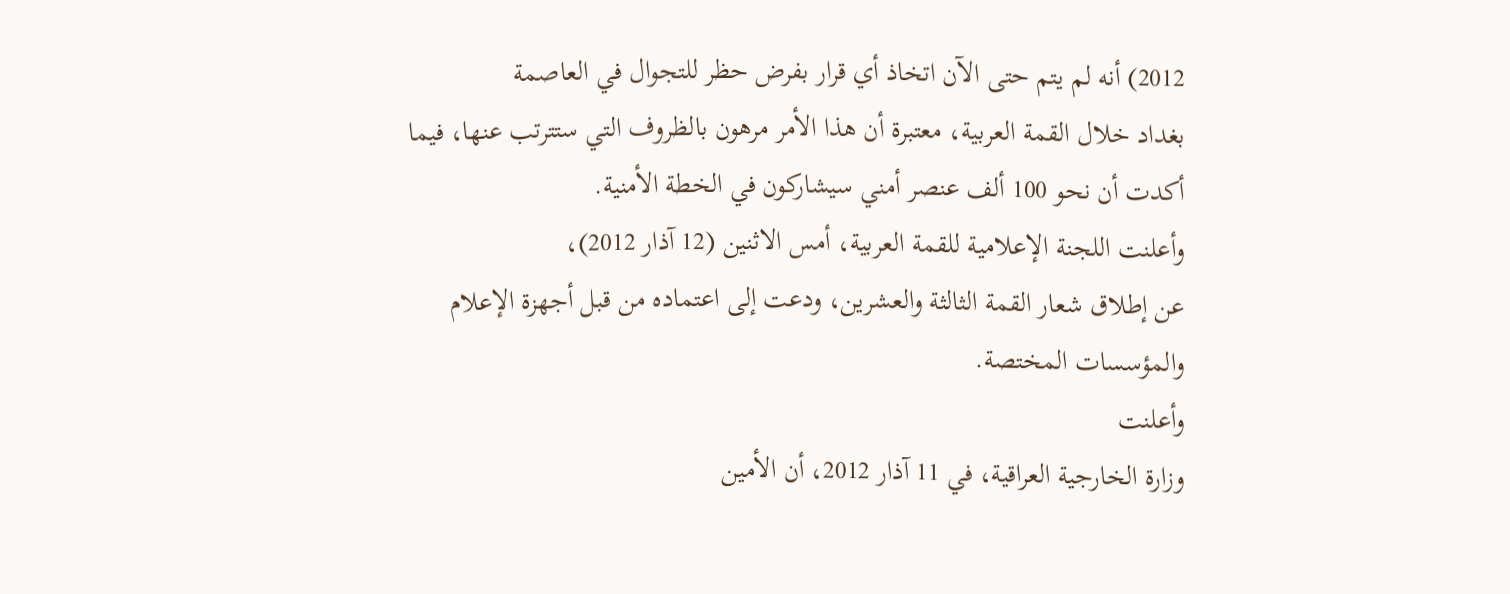2012) أنه لم يتم حتى الآن اتخاذ أي قرار بفرض حظر للتجوال في العاصمة
بغداد خلال القمة العربية، معتبرة أن هذا الأمر مرهون بالظروف التي ستترتب عنها، فيما
أكدت أن نحو 100 ألف عنصر أمني سيشاركون في الخطة الأمنية.
وأعلنت اللجنة الإعلامية للقمة العربية، أمس الاثنين (12 آذار 2012)،
عن إطلاق شعار القمة الثالثة والعشرين، ودعت إلى اعتماده من قبل أجهزة الإعلام
والمؤسسات المختصة.
وأعلنت
وزارة الخارجية العراقية، في 11 آذار 2012، أن الأمين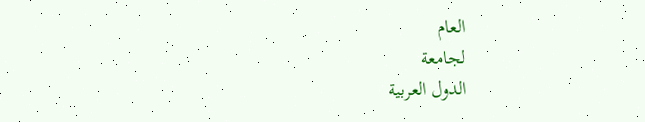العام
لجامعة
الدول العربية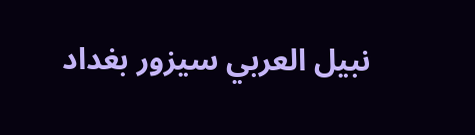نبيل العربي سيزور بغداد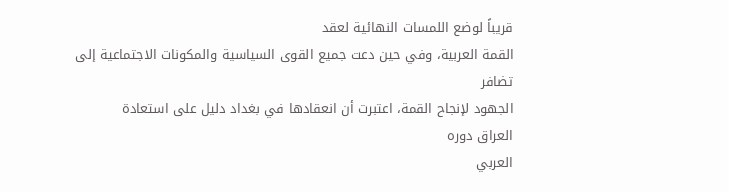قريباً لوضع اللمسات النهائية لعقد
القمة العربية، وفي حين دعت جميع القوى السياسية والمكونات الاجتماعية إلى تضافر
الجهود لإنجاح القمة، اعتبرت أن انعقادها في بغداد دليل على استعادة
العراق دوره
العربي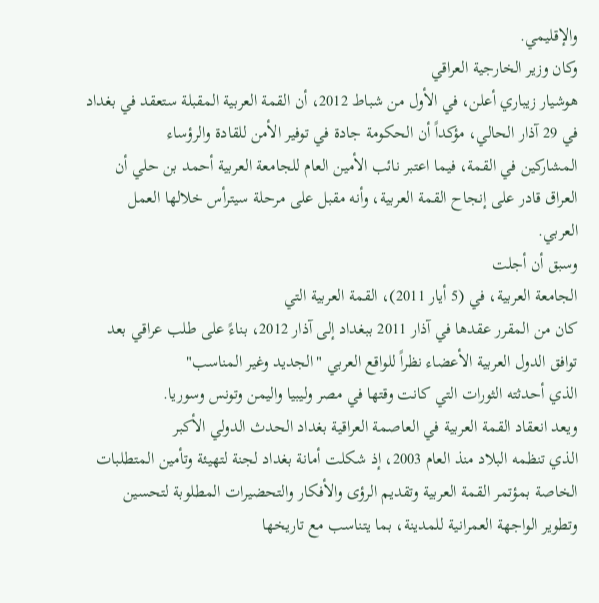والإقليمي.
وكان وزير الخارجية العراقي
هوشيار زيباري أعلن، في الأول من شباط 2012، أن القمة العربية المقبلة ستعقد في بغداد
في 29 آذار الحالي، مؤكداً أن الحكومة جادة في توفير الأمن للقادة والرؤساء
المشاركين في القمة، فيما اعتبر نائب الأمين العام للجامعة العربية أحمد بن حلي أن
العراق قادر على إنجاح القمة العربية، وأنه مقبل على مرحلة سيترأس خلالها العمل
العربي.
وسبق أن أجلت
الجامعة العربية، في (5 أيار 2011)، القمة العربية التي
كان من المقرر عقدها في آذار 2011 ببغداد إلى آذار 2012، بناءً على طلب عراقي بعد
توافق الدول العربية الأعضاء نظراً للواقع العربي "الجديد وغير المناسب"
الذي أحدثته الثورات التي كانت وقتها في مصر وليبيا واليمن وتونس وسوريا.
ويعد انعقاد القمة العربية في العاصمة العراقية بغداد الحدث الدولي الأكبر
الذي تنظمه البلاد منذ العام 2003، إذ شكلت أمانة بغداد لجنة لتهيئة وتأمين المتطلبات
الخاصة بمؤتمر القمة العربية وتقديم الرؤى والأفكار والتحضيرات المطلوبة لتحسين
وتطوير الواجهة العمرانية للمدينة، بما يتناسب مع تاريخها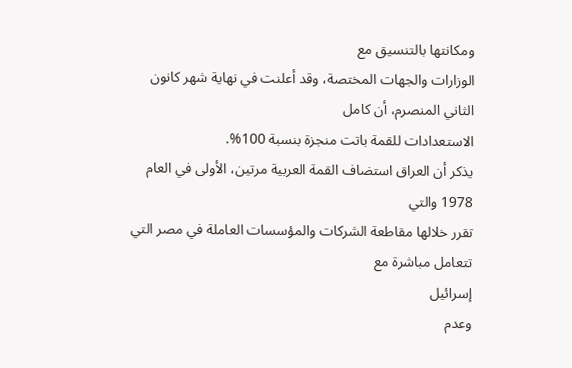ومكانتها بالتنسيق مع
الوزارات والجهات المختصة، وقد أعلنت في نهاية شهر كانون الثاني المنصرم، أن كامل
الاستعدادات للقمة باتت منجزة بنسبة 100%.
يذكر أن العراق استضاف القمة العربية مرتين، الأولى في العام 1978 والتي
تقرر خلالها مقاطعة الشركات والمؤسسات العاملة في مصر التي تتعامل مباشرة مع
إسرائيل
وعدم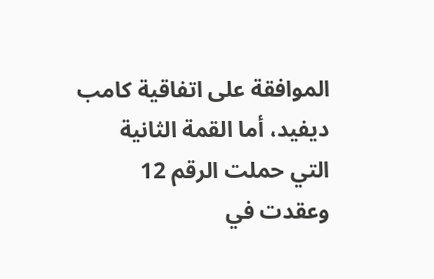الموافقة على اتفاقية كامب ديفيد، أما القمة الثانية التي حملت الرقم 12 وعقدت في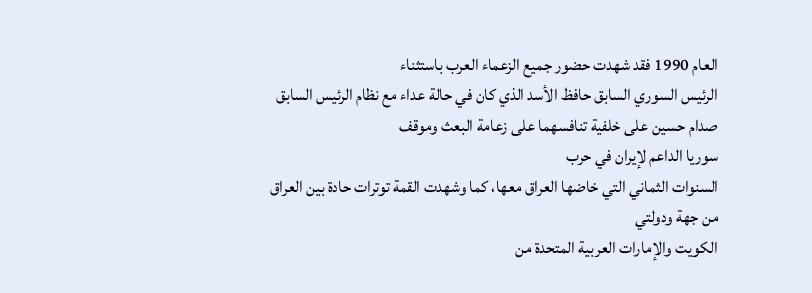العام 1990 فقد شهدت حضور جميع الزعماء العرب باستثناء
الرئيس السوري السابق حافظ الأسد الذي كان في حالة عداء مع نظام الرئيس السابق
صدام حسين على خلفية تنافسهما على زعامة البعث وموقف
سوريا الداعم لإيران في حرب
السنوات الثماني التي خاضها العراق معها، كما وشهدت القمة توترات حادة بين العراق
من جهة ودولتي
الكويت والإمارات العربية المتحدة من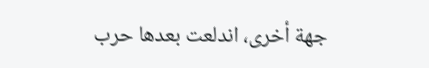جهة أخرى، اندلعت بعدها حرب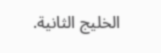الخليج الثانية.